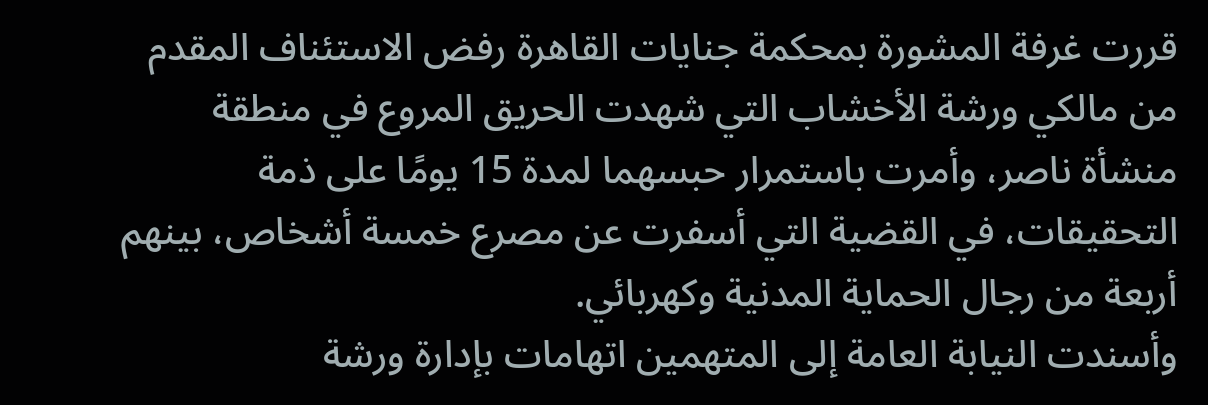قررت غرفة المشورة بمحكمة جنايات القاهرة رفض الاستئناف المقدم من مالكي ورشة الأخشاب التي شهدت الحريق المروع في منطقة منشأة ناصر، وأمرت باستمرار حبسهما لمدة 15 يومًا على ذمة التحقيقات، في القضية التي أسفرت عن مصرع خمسة أشخاص، بينهم أربعة من رجال الحماية المدنية وكهربائي.
وأسندت النيابة العامة إلى المتهمين اتهامات بإدارة ورشة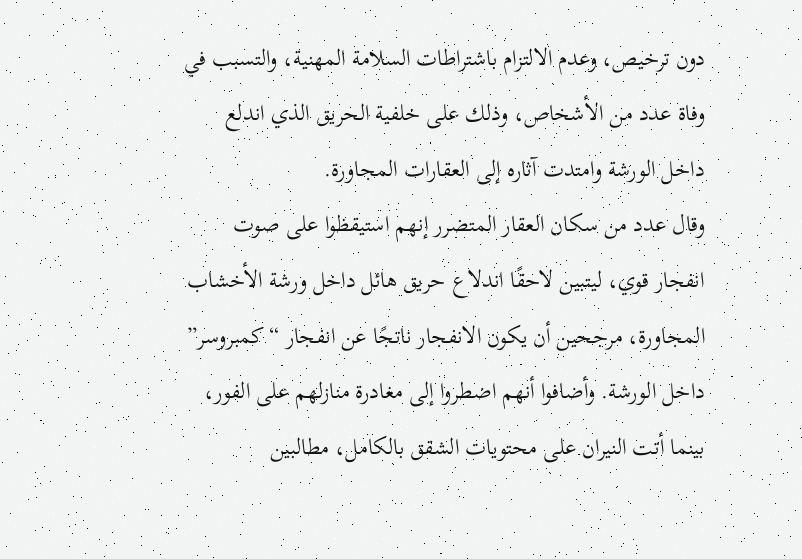دون ترخيص، وعدم الالتزام باشتراطات السلامة المهنية، والتسبب في وفاة عدد من الأشخاص، وذلك على خلفية الحريق الذي اندلع داخل الورشة وامتدت آثاره إلى العقارات المجاورة.
وقال عدد من سكان العقار المتضرر إنهم استيقظوا على صوت انفجار قوي، ليتبين لاحقًا اندلاع حريق هائل داخل ورشة الأخشاب المجاورة، مرجحين أن يكون الانفجار ناتجًا عن انفجار “كمبروسر” داخل الورشة. وأضافوا أنهم اضطروا إلى مغادرة منازلهم على الفور، بينما أتت النيران على محتويات الشقق بالكامل، مطالبين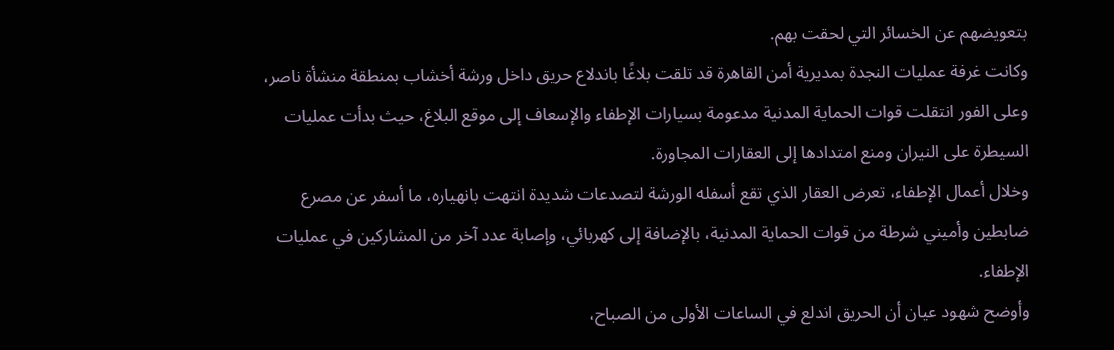بتعويضهم عن الخسائر التي لحقت بهم.
وكانت غرفة عمليات النجدة بمديرية أمن القاهرة قد تلقت بلاغًا باندلاع حريق داخل ورشة أخشاب بمنطقة منشأة ناصر، وعلى الفور انتقلت قوات الحماية المدنية مدعومة بسيارات الإطفاء والإسعاف إلى موقع البلاغ، حيث بدأت عمليات السيطرة على النيران ومنع امتدادها إلى العقارات المجاورة.
وخلال أعمال الإطفاء، تعرض العقار الذي تقع أسفله الورشة لتصدعات شديدة انتهت بانهياره، ما أسفر عن مصرع ضابطين وأميني شرطة من قوات الحماية المدنية، بالإضافة إلى كهربائي، وإصابة عدد آخر من المشاركين في عمليات الإطفاء.
وأوضح شهود عيان أن الحريق اندلع في الساعات الأولى من الصباح،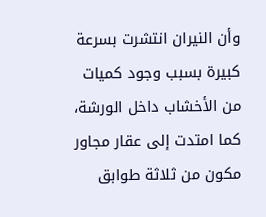وأن النيران انتشرت بسرعة كبيرة بسبب وجود كميات من الأخشاب داخل الورشة، كما امتدت إلى عقار مجاور مكون من ثلاثة طوابق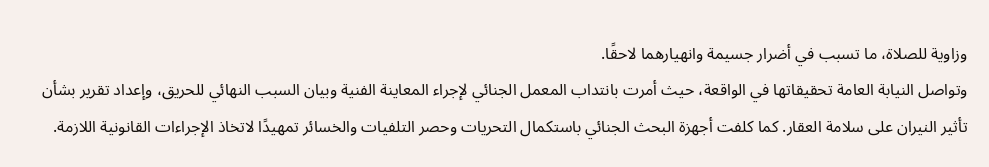وزاوية للصلاة، ما تسبب في أضرار جسيمة وانهيارهما لاحقًا.
وتواصل النيابة العامة تحقيقاتها في الواقعة، حيث أمرت بانتداب المعمل الجنائي لإجراء المعاينة الفنية وبيان السبب النهائي للحريق، وإعداد تقرير بشأن تأثير النيران على سلامة العقار. كما كلفت أجهزة البحث الجنائي باستكمال التحريات وحصر التلفيات والخسائر تمهيدًا لاتخاذ الإجراءات القانونية اللازمة.